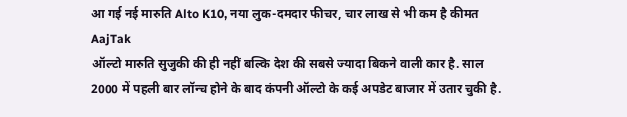आ गई नई मारुति Alto K10, नया लुक-दमदार फीचर, चार लाख से भी कम है कीमत
AajTak
ऑल्टो मारुति सुजुकी की ही नहीं बल्कि देश की सबसे ज्यादा बिकने वाली कार है. साल 2000 में पहली बार लॉन्च होने के बाद कंपनी ऑल्टो के कई अपडेट बाजार में उतार चुकी है.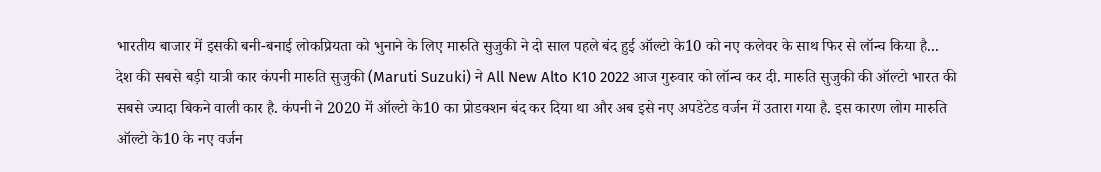भारतीय बाजार में इसकी बनी-बनाई लोकप्रियता को भुनाने के लिए मारुति सुजुकी ने दो साल पहले बंद हुई ऑल्टो के10 को नए कलेवर के साथ फिर से लॉन्च किया है...
देश की सबसे बड़ी यात्री कार कंपनी मारुति सुजुकी (Maruti Suzuki) ने All New Alto K10 2022 आज गुरुवार को लॉन्च कर दी. मारुति सुजुकी की ऑल्टो भारत की सबसे ज्यादा बिकने वाली कार है. कंपनी ने 2020 में ऑल्टो के10 का प्रोडक्शन बंद कर दिया था और अब इसे नए अपडेटेड वर्जन में उतारा गया है. इस कारण लोग मारुति ऑल्टो के10 के नए वर्जन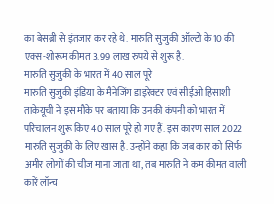का बेसब्री से इंतजार कर रहे थे. मारुति सुजुकी ऑल्टो के10 की एक्स-शोरूम कीमत 3.99 लाख रुपये से शुरू है.
मारुति सुजुकी के भारत में 40 साल पूरे
मारुति सुजुकी इंडिया के मैनेजिंग डाइरेक्टर एवं सीईओ हिसाशी ताकेयूची ने इस मौके पर बताया कि उनकी कंपनी को भारत में परिचालन शुरू किए 40 साल पूरे हो गए हैं. इस कारण साल 2022 मारुति सुजुकी के लिए खास है. उन्होंने कहा कि जब कार को सिर्फ अमीर लोगों की चीज माना जाता था, तब मारुति ने कम कीमत वाली कारें लॉन्च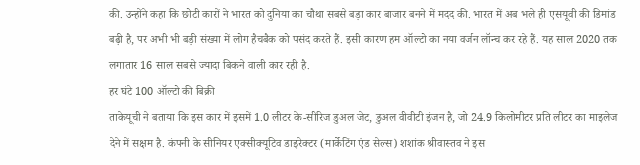की. उन्होंने कहा कि छोटी कारों ने भारत को दुनिया का चौथा सबसे बड़ा कार बाजार बनने में मदद की. भारत में अब भले ही एसयूवी की डिमांड बढ़ी है, पर अभी भी बड़ी संख्या में लोग हैचबैक को पसंद करते हैं. इसी कारण हम ऑल्टो का नया वर्जन लॉन्च कर रहे हैं. यह साल 2020 तक लगातार 16 साल सबसे ज्यादा बिकने वाली कार रही है.
हर घंटे 100 ऑल्टो की बिक्री
ताकेयूची ने बताया कि इस कार में इसमें 1.0 लीटर के-सीरिज डुअल जेट, डुअल वीवीटी इंजन है, जो 24.9 किलोमीटर प्रति लीटर का माइलेज देने में सक्षम है. कंपनी के सीनियर एक्सीक्यूटिव डाइरेक्टर (मार्केटिंग एंड सेल्स) शशांक श्रीवास्तव ने इस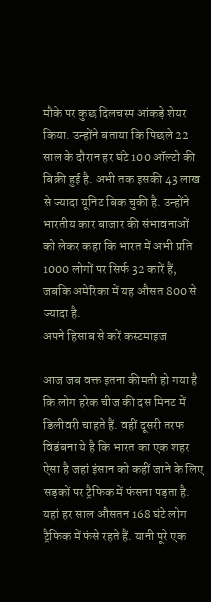मौके पर कुछ दिलचस्प आंकड़े शेयर किया. उन्होंने बताया कि पिछले 22 साल के दौरान हर घंटे 100 ऑल्टो की बिक्री हुई है. अभी तक इसकी 43 लाख से ज्यादा यूनिट बिक चुकी है. उन्होंने भारतीय कार बाजार की संभावनाओं को लेकर कहा कि भारत में अभी प्रति 1000 लोगों पर सिर्फ 32 कारें हैं, जबकि अमेरिका में यह औसत 800 से ज्यादा है.
अपने हिसाब से करें कस्टमाइज

आज जब वक्त इतना कीमती हो गया है कि लोग हरेक चीज की दस मिनट में डिलीवरी चाहते हैं. वहीं दूसरी तरफ विडंबना ये है कि भारत का एक शहर ऐसा है जहां इंसान को कहीं जाने के लिए सड़कों पर ट्रैफिक में फंसना पड़ता है. यहां हर साल औसतन 168 घंटे लोग ट्रैफिक में फंसे रहते हैं. यानी पूरे एक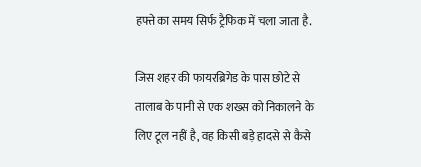हफ्ते का समय सिर्फ ट्रैफिक में चला जाता है.

जिस शहर की फायरब्रिगेड के पास छोटे से तालाब के पानी से एक शख्स को निकालने के लिए टूल नहीं है, वह किसी बड़े हादसे से कैसे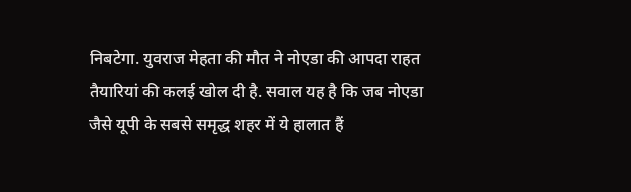निबटेगा. युवराज मेहता की मौत ने नोएडा की आपदा राहत तैयारियां की कलई खोल दी है. सवाल यह है कि जब नोएडा जैसे यूपी के सबसे समृद्ध शहर में ये हालात हैं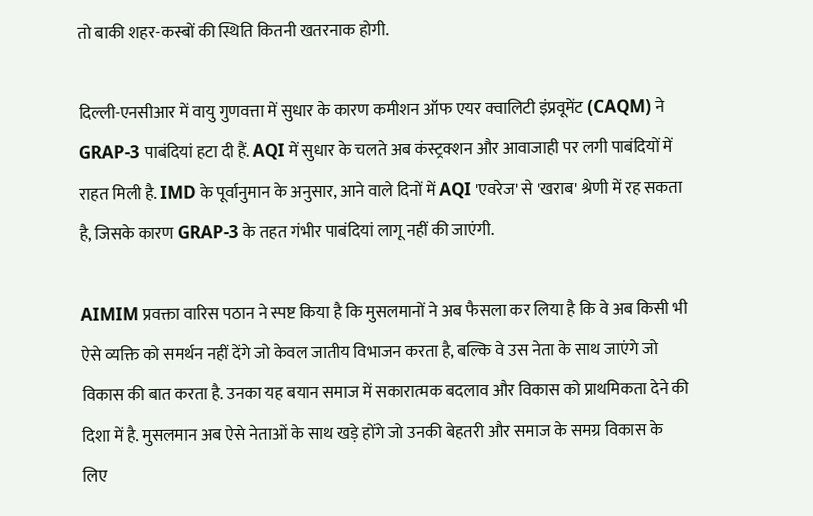तो बाकी शहर-कस्बों की स्थिति कितनी खतरनाक होगी.

दिल्ली-एनसीआर में वायु गुणवत्ता में सुधार के कारण कमीशन ऑफ एयर क्वालिटी इंप्रवूमेंट (CAQM) ने GRAP-3 पाबंदियां हटा दी हैं. AQI में सुधार के चलते अब कंस्ट्रक्शन और आवाजाही पर लगी पाबंदियों में राहत मिली है. IMD के पूर्वानुमान के अनुसार, आने वाले दिनों में AQI 'एवरेज' से 'खराब' श्रेणी में रह सकता है, जिसके कारण GRAP-3 के तहत गंभीर पाबंदियां लागू नहीं की जाएंगी.

AIMIM प्रवक्ता वारिस पठान ने स्पष्ट किया है कि मुसलमानों ने अब फैसला कर लिया है कि वे अब किसी भी ऐसे व्यक्ति को समर्थन नहीं देंगे जो केवल जातीय विभाजन करता है, बल्कि वे उस नेता के साथ जाएंगे जो विकास की बात करता है. उनका यह बयान समाज में सकारात्मक बदलाव और विकास को प्राथमिकता देने की दिशा में है. मुसलमान अब ऐसे नेताओं के साथ खड़े होंगे जो उनकी बेहतरी और समाज के समग्र विकास के लिए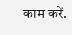काम करें.